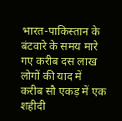भारत-पाकिस्तान के बंटवारे के समय मारे गए करीब दस लाख लोगों की याद में
करीब सौ एकड़ में एक शहीदी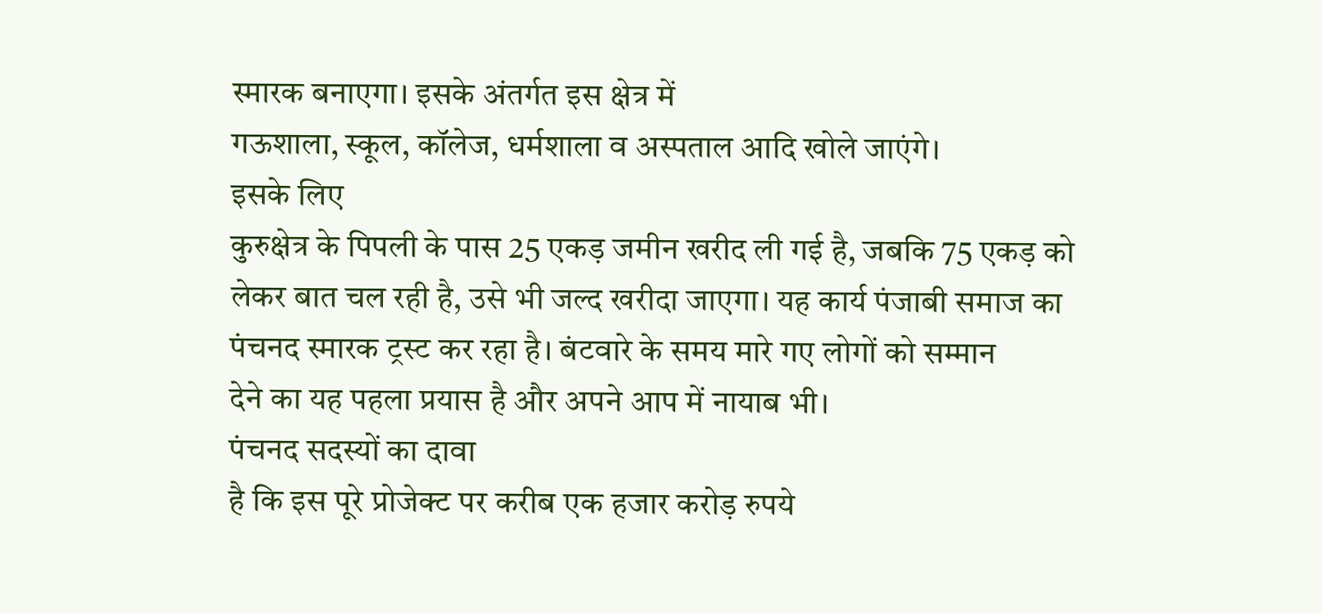स्मारक बनाएगा। इसके अंतर्गत इस क्षेत्र में
गऊशाला, स्कूल, कॉलेज, धर्मशाला व अस्पताल आदि खोले जाएंगे।
इसके लिए
कुरुक्षेत्र के पिपली के पास 25 एकड़ जमीन खरीद ली गई है, जबकि 75 एकड़ को
लेकर बात चल रही है, उसे भी जल्द खरीदा जाएगा। यह कार्य पंजाबी समाज का
पंचनद स्मारक ट्रस्ट कर रहा है। बंटवारे के समय मारे गए लोगों को सम्मान
देने का यह पहला प्रयास है और अपने आप में नायाब भी।
पंचनद सदस्यों का दावा
है कि इस पूरे प्रोजेक्ट पर करीब एक हजार करोड़ रुपये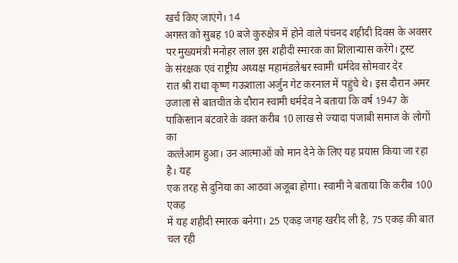खर्च किए जाएंगे। 14
अगस्त को सुबह 10 बजे कुरुक्षेत्र में होने वाले पंचनद शहीदी दिवस के अवसर
पर मुख्यमंत्री मनोहर लाल इस शहीदी स्मारक का शिलान्यास करेंगे। ट्रस्ट
के संरक्षक एवं राष्ट्रीय अध्यक्ष महामंडलेश्वर स्वामी धर्मदेव सोमवार देर
रात श्री राधा कृष्ण गऊशाला अर्जुन गेट करनाल में पहुंचे थे। इस दौरान अमर
उजाला से बातचीत के दौरान स्वामी धर्मदेव ने बताया कि वर्ष 1947 के
पाकिस्तान बंटवारे के वक्त करीब 10 लाख से ज्यादा पंजाबी समाज के लोगों का
कत्लेआम हुआ। उन आत्माओं को मान देने के लिए यह प्रयास किया जा रहा है। यह
एक तरह से दुनिया का आठवां अजूबा होगा। स्वामी ने बताया कि करीब 100 एकड़
में यह शहीदी स्मारक बनेगा। 25 एकड़ जगह खरीद ली है, 75 एकड़ की बात चल रही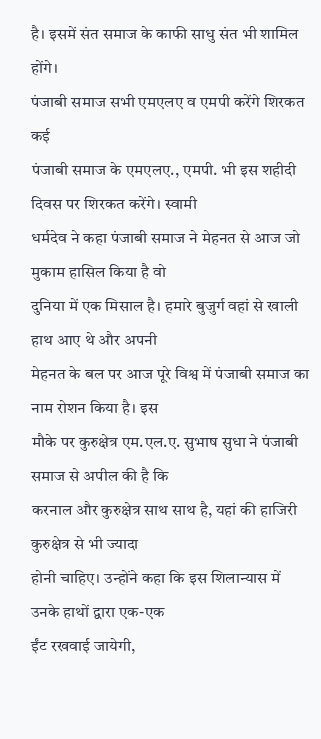है। इसमें संत समाज के काफी साधु संत भी शामिल होंगे।
पंजाबी समाज सभी एमएलए व एमपी करेंगे शिरकत
कई
पंजाबी समाज के एमएलए., एमपी. भी इस शहीदी दिवस पर शिरकत करेंगे। स्वामी
धर्मदेव ने कहा पंजाबी समाज ने मेहनत से आज जो मुकाम हासिल किया है वो
दुनिया में एक मिसाल है। हमारे बुजुर्ग वहां से खाली हाथ आए थे और अपनी
मेहनत के बल पर आज पूरे विश्व में पंजाबी समाज का नाम रोशन किया है। इस
मौके पर कुरुक्षेत्र एम.एल.ए. सुभाष सुधा ने पंजाबी समाज से अपील की है कि
करनाल और कुरुक्षेत्र साथ साथ है, यहां की हाजिरी कुरुक्षेत्र से भी ज्यादा
होनी चाहिए। उन्होंने कहा कि इस शिलान्यास में उनके हाथों द्वारा एक-एक
ईंट रखवाई जायेगी,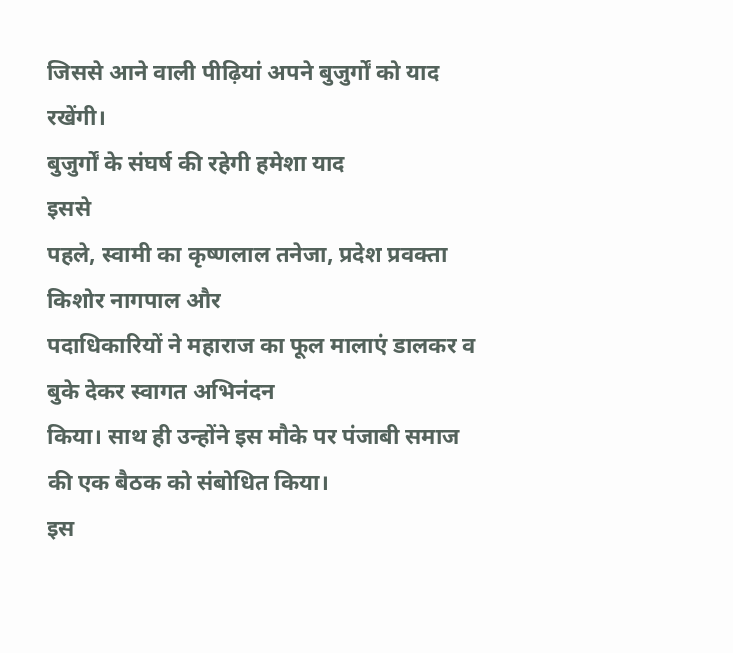जिससे आने वाली पीढ़ियां अपने बुजुर्गों को याद रखेंगी।
बुजुर्गों के संघर्ष की रहेगी हमेशा याद
इससे
पहले, स्वामी का कृष्णलाल तनेजा, प्रदेश प्रवक्ता किशोर नागपाल और
पदाधिकारियों ने महाराज का फूल मालाएं डालकर व बुके देकर स्वागत अभिनंदन
किया। साथ ही उन्होंने इस मौके पर पंजाबी समाज की एक बैठक को संबोधित किया।
इस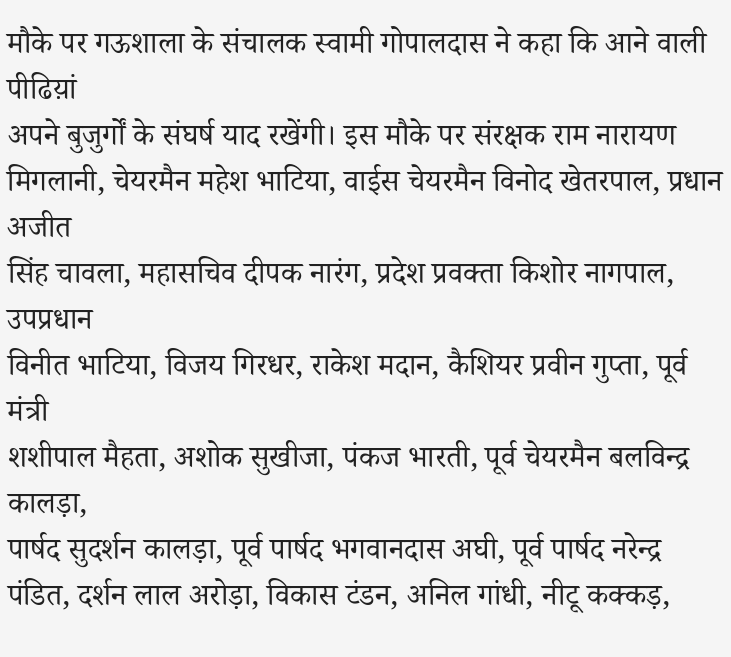मौके पर गऊशाला के संचालक स्वामी गोपालदास ने कहा कि आने वाली पीढिय़ां
अपने बुजुर्गों के संघर्ष याद रखेंगी। इस मौके पर संरक्षक राम नारायण
मिगलानी, चेयरमैन महेश भाटिया, वाईस चेयरमैन विनोद खेतरपाल, प्रधान अजीत
सिंह चावला, महासचिव दीपक नारंग, प्रदेश प्रवक्ता किशोर नागपाल, उपप्रधान
विनीत भाटिया, विजय गिरधर, राकेश मदान, कैशियर प्रवीन गुप्ता, पूर्व मंत्री
शशीपाल मैहता, अशोक सुखीजा, पंकज भारती, पूर्व चेयरमैन बलविन्द्र कालड़ा,
पार्षद सुदर्शन कालड़ा, पूर्व पार्षद भगवानदास अघी, पूर्व पार्षद नरेन्द्र
पंडित, दर्शन लाल अरोड़ा, विकास टंडन, अनिल गांधी, नीटू कक्कड़,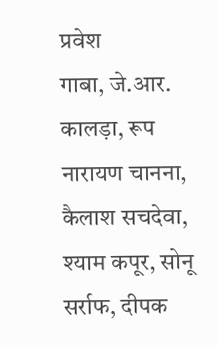प्रवेश
गाबा, जे.आर. कालड़ा, रूप नारायण चानना, कैलाश सचदेवा, श्याम कपूर, सोनू
सर्राफ, दीपक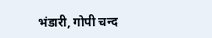भंडारी, गोपी चन्द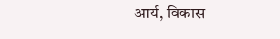आर्य, विकास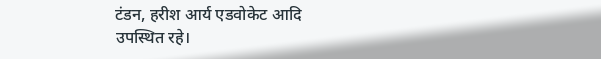टंडन, हरीश आर्य एडवोकेट आदि
उपस्थित रहे।